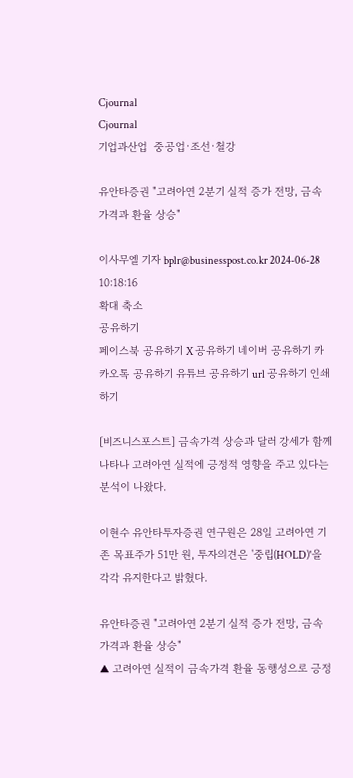Cjournal
Cjournal
기업과산업  중공업·조선·철강

유안타증권 "고려아연 2분기 실적 증가 전망, 금속 가격과 환율 상승"

이사무엘 기자 bplr@businesspost.co.kr 2024-06-28 10:18:16
확대 축소
공유하기
페이스북 공유하기 X 공유하기 네이버 공유하기 카카오톡 공유하기 유튜브 공유하기 url 공유하기 인쇄하기

[비즈니스포스트] 금속가격 상승과 달러 강세가 함께 나타나 고려아연 실적에 긍정적 영향을 주고 있다는 분석이 나왔다.

이현수 유안타투자증권 연구원은 28일 고려아연 기존 목표주가 51만 원, 투자의견은 '중립(HOLD)'을 각각 유지한다고 밝혔다.

유안타증권 "고려아연 2분기 실적 증가 전망, 금속 가격과 환율 상승"
▲ 고려아연 실적이 금속가격 환율 동행성으로 긍정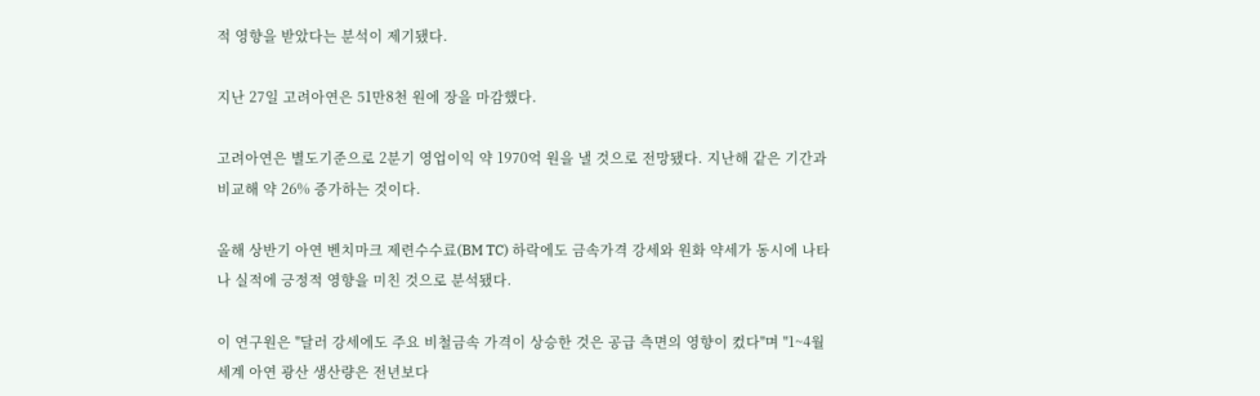적 영향을 받았다는 분석이 제기됐다.

지난 27일 고려아연은 51만8천 원에 장을 마감했다.

고려아연은 별도기준으로 2분기 영업이익 약 1970억 원을 낼 것으로 전망됐다. 지난해 같은 기간과 비교해 약 26% 증가하는 것이다.

올해 상반기 아연 벤치마크 제련수수료(BM TC) 하락에도 금속가격 강세와 원화 약세가 동시에 나타나 실적에 긍정적 영향을 미친 것으로 분석됐다.

이 연구원은 "달러 강세에도 주요 비철금속 가격이 상승한 것은 공급 측면의 영향이 컸다"며 "1~4월 세계 아연 광산 생산량은 전년보다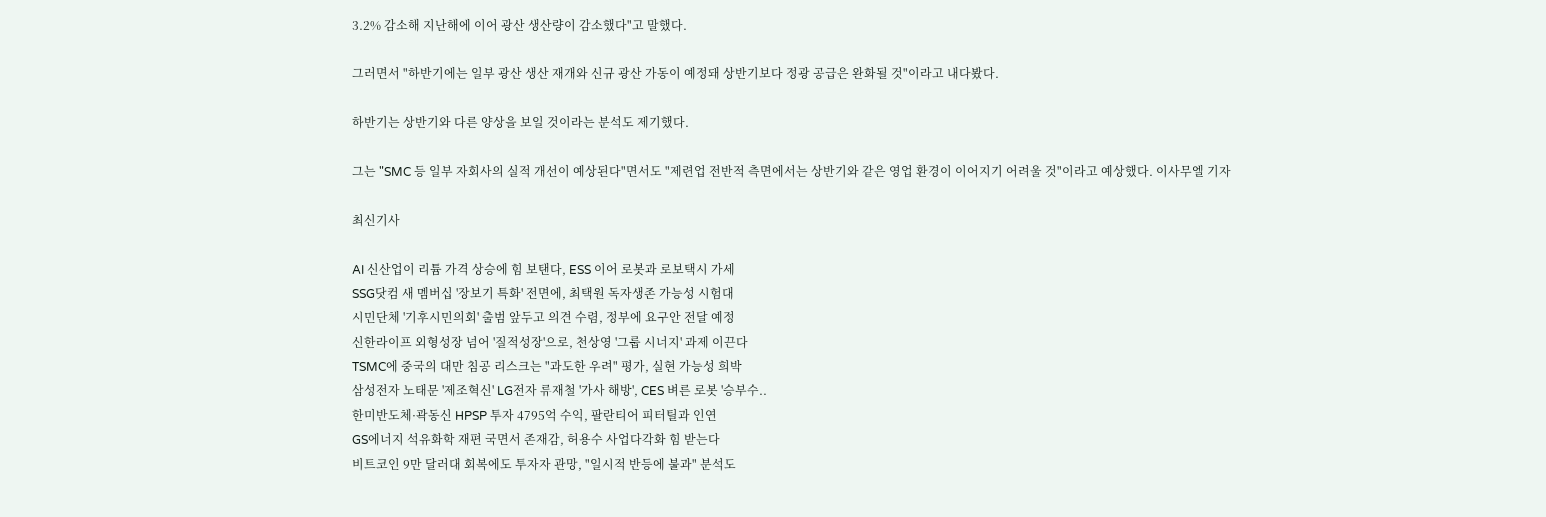3.2% 감소해 지난해에 이어 광산 생산량이 감소했다"고 말했다.

그러면서 "하반기에는 일부 광산 생산 재개와 신규 광산 가동이 예정돼 상반기보다 정광 공급은 완화될 것"이라고 내다봤다.

하반기는 상반기와 다른 양상을 보일 것이라는 분석도 제기했다.

그는 "SMC 등 일부 자회사의 실적 개선이 예상된다"면서도 "제련업 전반적 측면에서는 상반기와 같은 영업 환경이 이어지기 어려울 것"이라고 예상했다. 이사무엘 기자

최신기사

AI 신산업이 리튬 가격 상승에 힘 보탠다, ESS 이어 로봇과 로보택시 가세
SSG닷컴 새 멤버십 '장보기 특화' 전면에, 최택원 독자생존 가능성 시험대
시민단체 '기후시민의회' 출범 앞두고 의견 수렴, 정부에 요구안 전달 예정
신한라이프 외형성장 넘어 '질적성장'으로, 천상영 '그룹 시너지' 과제 이끈다
TSMC에 중국의 대만 침공 리스크는 "과도한 우려" 평가, 실현 가능성 희박
삼성전자 노태문 '제조혁신' LG전자 류재철 '가사 해방', CES 벼른 로봇 '승부수..
한미반도체·곽동신 HPSP 투자 4795억 수익, 팔란티어 피터틸과 인연
GS에너지 석유화학 재편 국면서 존재감, 허용수 사업다각화 힘 받는다
비트코인 9만 달러대 회복에도 투자자 관망, "일시적 반등에 불과" 분석도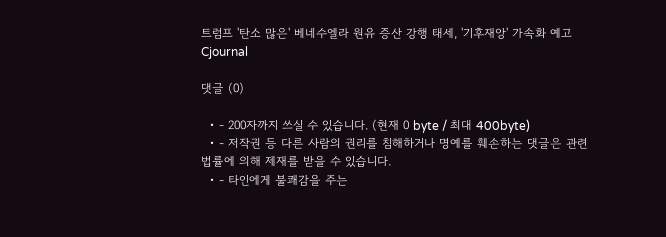트럼프 '탄소 많은' 베네수엘라 원유 증산 강행 태세, '기후재앙' 가속화 예고
Cjournal

댓글 (0)

  • - 200자까지 쓰실 수 있습니다. (현재 0 byte / 최대 400byte)
  • - 저작권 등 다른 사람의 권리를 침해하거나 명예를 훼손하는 댓글은 관련 법률에 의해 제재를 받을 수 있습니다.
  • - 타인에게 불쾌감을 주는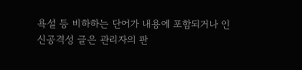욕설 등 비하하는 단어가 내용에 포함되거나 인신공격성 글은 관리자의 판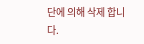단에 의해 삭제 합니다.